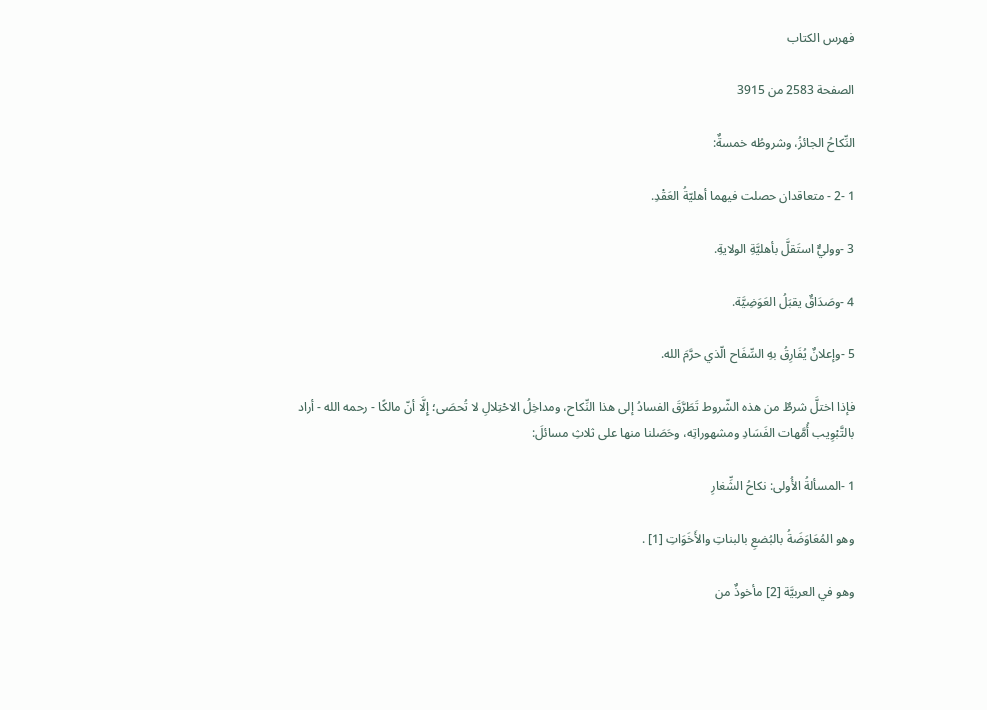فهرس الكتاب

الصفحة 2583 من 3915

النِّكاحُ الجائزُ، وشروطُه خمسةٌ:

1 -2 - متعاقدان حصلت فيهما أهليّةُ العَقْدِ.

3 -ووليٌّ استَقلَّ بأهليَّةِ الولايةِ.

4 -وصَدَاقٌ يقبَلُ العَوَضِيَّة.

5 -وإعلانٌ يُفَارِقُ بهِ السِّفَاح الّذي حرَّمَ الله.

فإذا اختلَّ شرطٌ من هذه الشّروط تَطَرَّقَ الفسادُ إلى هذا النِّكاح، ومداخِلُ الاحْتِلالِ لا تُحصَى؛ إِلَّا أنّ مالكًا - رحمه الله - أراد بالتَّبْوِيب أُمَّهات الفَسَادِ ومشهوراتِه، وحَصَلنا منها على ثلاثِ مسائلَ:

1 -المسألةُ الأُولى: نكاحُ الشِّغارِ

وهو المُعَاوَضَةُ بالبُضعِ بالبناتِ والأَخَوَاتِ [1] .

وهو في العربيَّة [2] مأخوذٌ من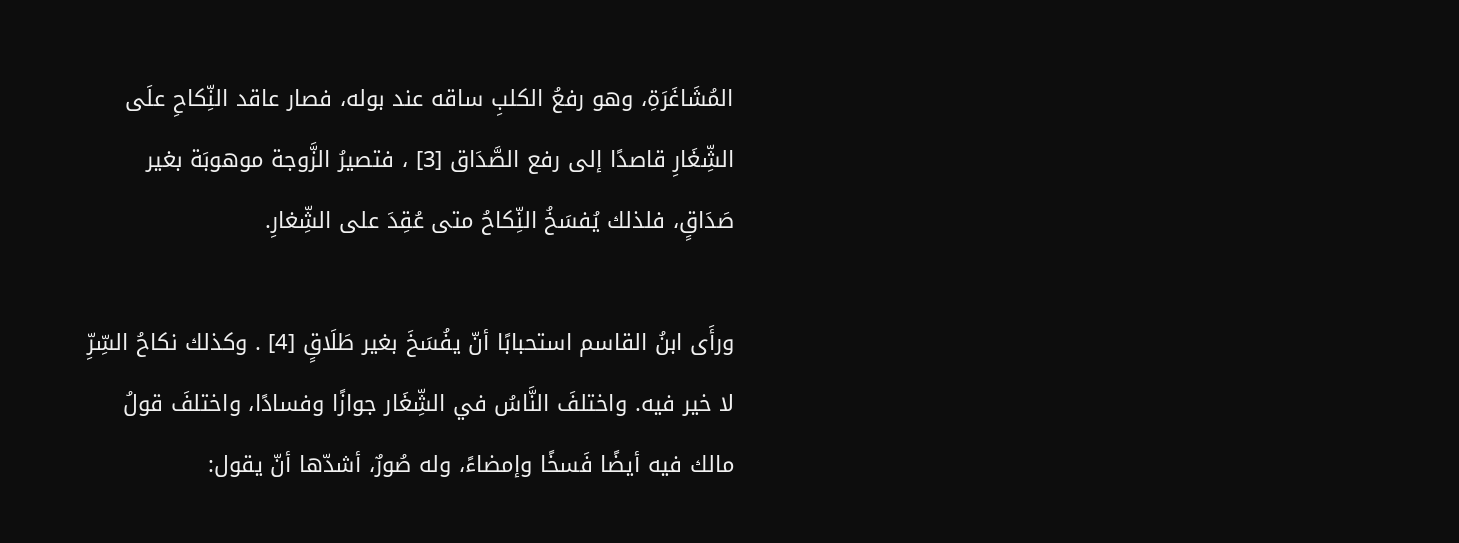المُشَاغَرَةِ، وهو رفعُ الكلبِ ساقه عند بوله، فصار عاقد النِّكاحِ علَى الشِّغَارِ قاصدًا إلى رفع الصَّدَاق [3] ، فتصيرُ الزَّوجة موهوبَة بغير صَدَاقٍ، فلذلك يُفسَخُ النِّكاحُ متى عُقِدَ على الشِّغارِ.

ورأَى ابنُ القاسم استحبابًا أنّ يفُسَخَ بغير طَلَاقٍ [4] . وكذلك نكاحُ السِّرِّ لا خير فيه. واختلفَ النَّاسُ في الشِّغَار جوازًا وفسادًا، واختلفَ قولُ مالك فيه أيضًا فَسخًا وإمضاءً، وله صُورٌ، أشدّها أنّ يقول: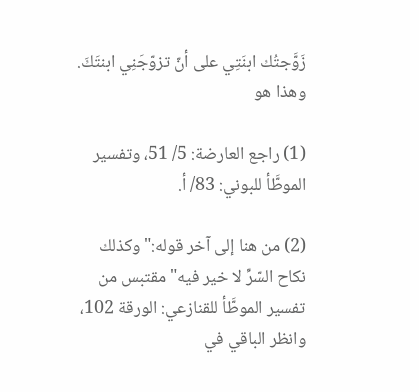زَوَّجتُك ابنَتِي على أنّ تزوّجَنِي ابنتَكَ. وهذا هو

(1) راجع العارضة: 5/ 51، وتفسير الموطَّأ للبوني: 83/ أ.

(2) من هنا إلى آخر قوله:"وكذلك نكاح السّرِّ لا خير فيه"مقتبس من تفسير الموطَّأ للقنازعي: الورقة 102، وانظر الباقي في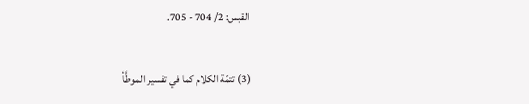القبس: 2/ 704 - 705.

(3) تتمّة الكلام كما في تفسير الموطَّأ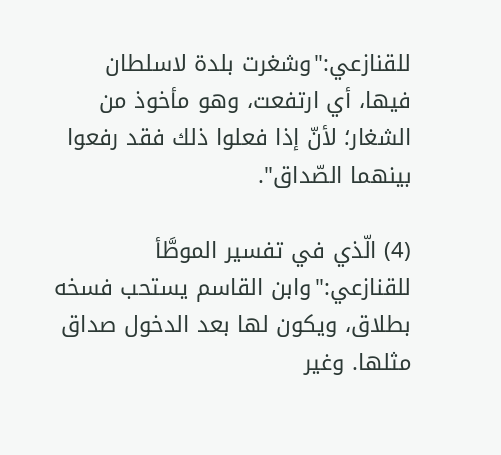للقنازعي:"وشغرت بلدة لاسلطان فيها، أي ارتفعت، وهو مأخوذ من الشغار؛ لأنّ إذا فعلوا ذلك فقد رفعوا بينهما الصّداق".

(4) الّذي في تفسير الموطَّأ للقنازعي:"وابن القاسم يستحب فسخه بطلاق، ويكون لها بعد الدخول صداق مثلها. وغير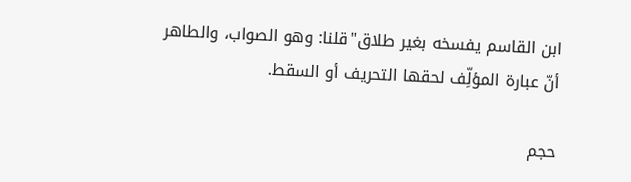ابن القاسم يفسخه بغير طلاق"قلنا: وهو الصواب، والطاهر أنّ عبارة المؤلِّف لحقها التحريف أو السقط.

حجم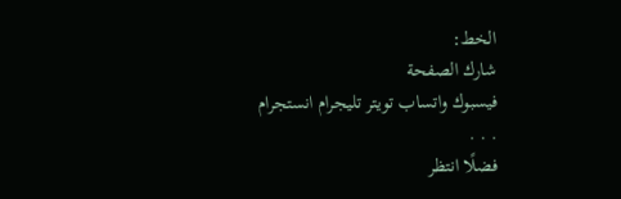الخط:
شارك الصفحة
فيسبوك واتساب تويتر تليجرام انستجرام
. . .
فضلًا انتظر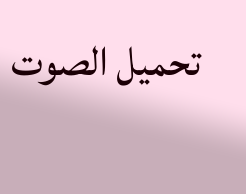تحميل الصوت